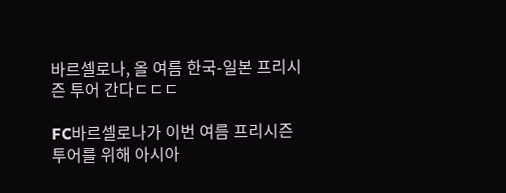바르셀로나, 올 여름 한국-일본 프리시즌 투어 간다ㄷㄷㄷ

FC바르셀로나가 이번 여름 프리시즌 투어를 위해 아시아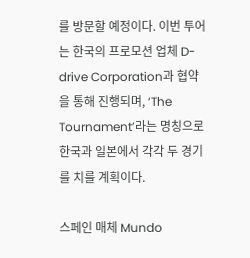를 방문할 예정이다. 이번 투어는 한국의 프로모션 업체 D-drive Corporation과 협약을 통해 진행되며, ‘The Tournament’라는 명칭으로 한국과 일본에서 각각 두 경기를 치를 계획이다.

스페인 매체 Mundo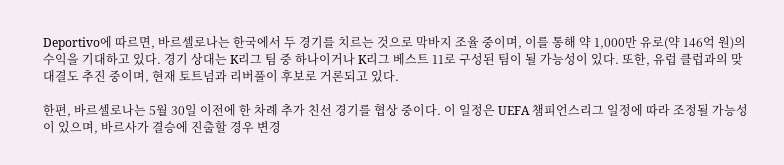Deportivo에 따르면, 바르셀로나는 한국에서 두 경기를 치르는 것으로 막바지 조율 중이며, 이를 통해 약 1,000만 유로(약 146억 원)의 수익을 기대하고 있다. 경기 상대는 K리그 팀 중 하나이거나 K리그 베스트 11로 구성된 팀이 될 가능성이 있다. 또한, 유럽 클럽과의 맞대결도 추진 중이며, 현재 토트넘과 리버풀이 후보로 거론되고 있다.

한편, 바르셀로나는 5월 30일 이전에 한 차례 추가 친선 경기를 협상 중이다. 이 일정은 UEFA 챔피언스리그 일정에 따라 조정될 가능성이 있으며, 바르사가 결승에 진출할 경우 변경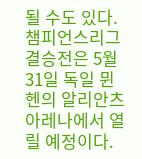될 수도 있다. 챔피언스리그 결승전은 5월 31일 독일 뮌헨의 알리안츠 아레나에서 열릴 예정이다.